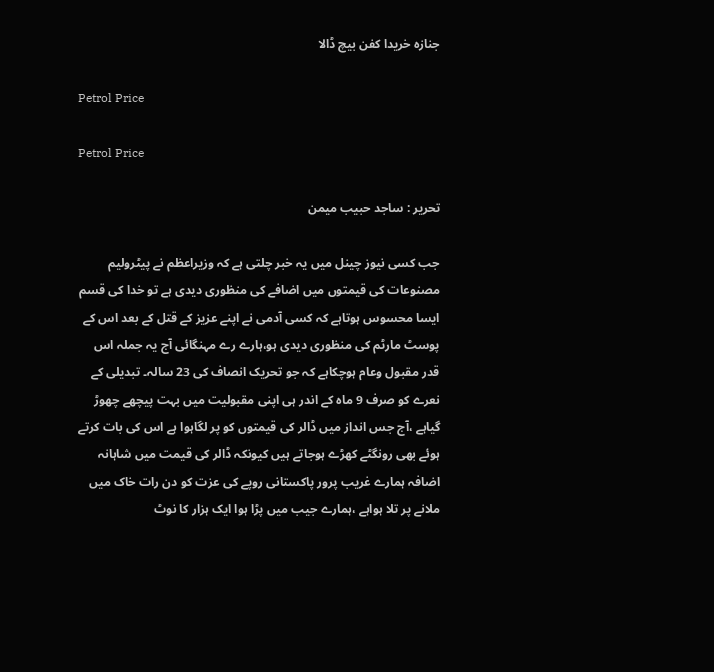جنازہ خریدا کفن بیچ ڈالا

Petrol Price

Petrol Price

تحریر : ساجد حبیب میمن

جب کسی نیوز چینل میں یہ خبر چلتی ہے کہ وزیراعظم نے پیٹرولیم مصنوعات کی قیمتوں میں اضافے کی منظوری دیدی ہے تو خدا کی قسم ایسا محسوس ہوتاہے کہ کسی آدمی نے اپنے عزیز کے قتل کے بعد اس کے پوسٹ مارٹم کی منظوری دیدی ہو،ہارے رے مہنگائی آج یہ جملہ اس قدر مقبول وعام ہوچکاہے کہ جو تحریک انصاف کی 23 سالہ۔ تبدیلی کے نعرے کو صرف 9 ماہ کے اندر ہی اپنی مقبولیت میں بہت پیچھے چھوڑ گیاہے ،آج جس انداز میں ڈالر کی قیمتوں کو پر لگاہوا ہے اس کی بات کرتے ہوئے بھی رونگٹے کھڑے ہوجاتے ہیں کیونکہ ڈالر کی قیمت میں شاہانہ اضافہ ہمارے غریب پرور پاکستانی روپے کی عزت کو دن رات خاک میں ملانے پر تلا ہواہے ،ہمارے جیب میں پڑا ہوا ایک ہزار کا نوٹ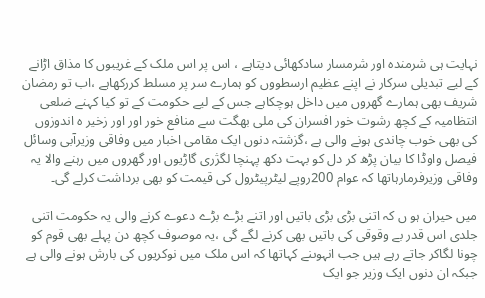نہایت ہی شرمندہ اور شرمسار سادکھائی دیتاہے ، اس پر اس ملک کے غریبوں کا مذاق اڑانے کے لیے تبدیلی سرکار نے اپنے عظیم ارسطووں کو ہمارے سر پر مسلط کررکھاہے ،اب تو رمضان شریف بھی ہمارے گھروں میں داخل ہوچکاہے جس کے لیے حکومت کے تو کیا کہنے ضلعی انتظامیہ کے کچھ رشوت خور افسران کی ملی بھگت سے منافع خور اور اور زخیر ہ اندوزوں کی بھی خوب چاندی ہونے والی ہے ،گزشتہ دنوں ایک مقامی اخبار میں وفاقی وزیرآبی وسائل فیصل واوڈا کا بیان پڑھ کر دل کو بہت دکھ پہنچا لگژری گاڑیوں اور گھروں میں رہنے والا یہ وفاقی وزیرفرمارہاتھا کہ عوام 200روپے لیٹرپیٹرول کی قیمت کو بھی برداشت کرلے گی۔

میں حیران ہو ں کہ اتنی بڑی بڑی باتیں اور اتنے بڑے بڑے دعوے کرنے والی یہ حکومت اتنی جلدی اس قدر بے وقوقی کی باتیں بھی کرنے لگے گی ،یہ موصوف کچھ دن پہلے بھی قوم کو چونا لگاکر جاتے رہے ہیں جب انہوںنے کہاتھا کہ اس ملک میں نوکریوں کی بارش ہونے والی ہے جبکہ ان دنوں ایک وزیر جو ایک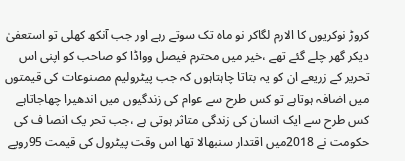کروڑ نوکریوں کا الارم لگاکر نو ماہ تک سوتے رہے اور جب آنکھ کھلی تو استعفیٰ دیکر گھر چلے گئے تھے ،خیر میں محترم فیصل وواڈا کو صاحب کو اپنی اس تحریر کے زریعے ان کو یہ بتاتا چاہتاہوں کہ جب پیٹرولیم مصنوعات کی قیمتوں میں اضافہ ہوتاہے تو کس طرح سے عوام کی زندگیوں میں اندھیرا چھاجاتاہے کس طرح سے ایک انسان کی زندگی متاثر ہوتی ہے ،جب تحر یک انصا ف کی حکومت نے 2018میں اقتدار سنبھالا تھا اس وقت پیٹرول کی قیمت 95روپے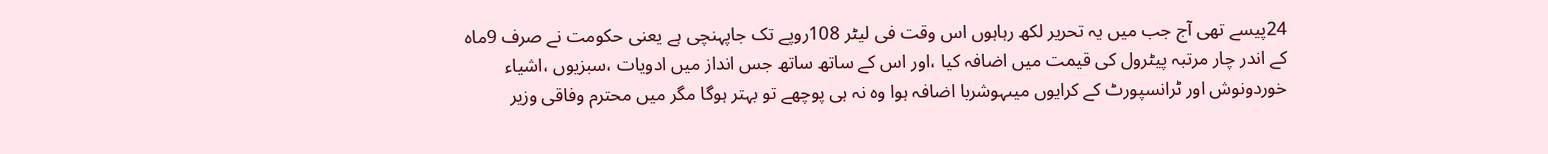24پیسے تھی آج جب میں یہ تحریر لکھ رہاہوں اس وقت فی لیٹر 108روپے تک جاپہنچی ہے یعنی حکومت نے صرف 9ماہ کے اندر چار مرتبہ پیٹرول کی قیمت میں اضافہ کیا ،اور اس کے ساتھ ساتھ جس انداز میں ادویات ،سبزیوں ،اشیاء خوردونوش اور ٹرانسپورٹ کے کرایوں میںہوشربا اضافہ ہوا وہ نہ ہی پوچھے تو بہتر ہوگا مگر میں محترم وفاقی وزیر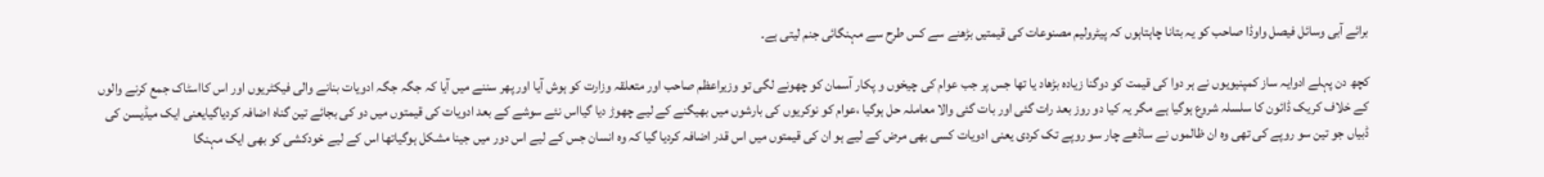برائے آبی وسائل فیصل واوڈا صاحب کو یہ بتانا چاہتاہوں کہ پیٹرولیم مصنوعات کی قیمتیں بڑھنے سے کس طرح سے مہنگائی جنم لیتی ہے۔

کچھ دن پہلے ادوایہ ساز کمپنیویوں نے ہر دوا کی قیمت کو دوگنا زیادہ بڑھاد یا تھا جس پر جب عوام کی چیخوں و پکار آسمان کو چھونے لگی تو وزیراعظم صاحب اور متعلقہ وزارت کو ہوش آیا اور پھر سننے میں آیا کہ جگہ جگہ ادویات بنانے والی فیکٹریوں اور اس کااسٹاک جمع کرنے والوں کے خلاف کریک ڈائون کا سلسلہ شروع ہوگیا ہے مگر یہ کیا دو روز بعد رات گئی اور بات گئی والا معاملہ حل ہوگیا ،عوام کو نوکریوں کی بارشوں میں بھیگنے کے لیے چھوڑ دیا گیااس نئے سوشے کے بعد ادویات کی قیمتوں میں دو کی بجائے تین گناہ اضافہ کردیاگیایعنی ایک میڈیسن کی ڈبیاں جو تین سو روپے کی تھی وہ ان ظالموں نے ساڈھے چار سو روپے تک کردی یعنی ادویات کسی بھی مرض کے لیے ہو ان کی قیمتوں میں اس قدر اضافہ کردیا گیا کہ وہ انسان جس کے لیے اس دور میں جینا مشکل ہوگیاتھا اس کے لیے خودکشی کو بھی ایک مہنگا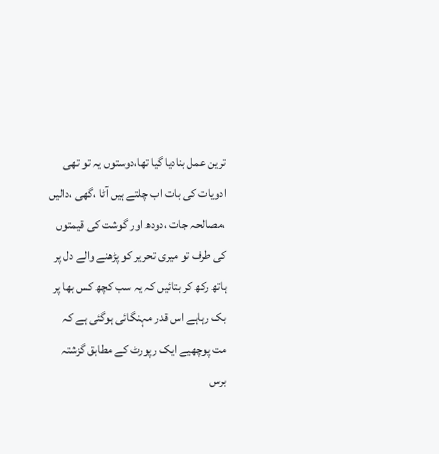ترین عمل بنادیا گیا تھا،دوستوں یہ تو تھی ادویات کی بات اب چلتے ہیں آٹا ،گھی ،دالیں ،مصالحہ جات ،دودھ اور گوشت کی قیمتوں کی طرف تو میری تحریر کو پڑھنے والے دل پر ہاتھ رکھ کر بتائیں کہ یہ سب کچھ کس بھا پر بک رہاہے اس قدر مہنگائی ہوگئی ہے کہ مت پوچھیے ایک رپورٹ کے مطابق گزشتہ برس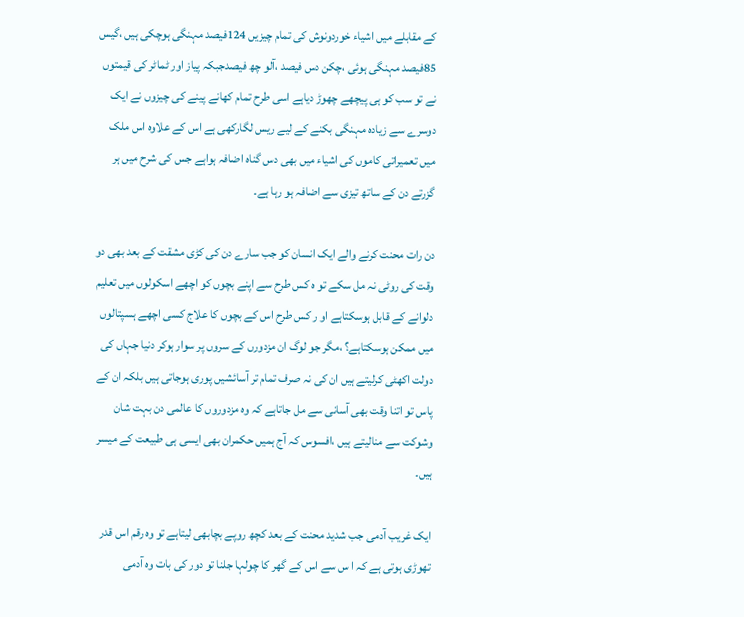کے مقابلے میں اشیاء خوردونوش کی تمام چیزیں 124فیصد مہنگی ہوچکی ہیں ،گیس 85فیصد مہنگی ہوئی ،چکن دس فیصد ،آلو چھ فیصدجبکہ پیاز اور ٹماٹر کی قیمتوں نے تو سب کو ہی پیچھے چھوڑ دیاہے اسی طرح تمام کھانے پینے کی چیزوں نے ایک دوسرے سے زیادہ مہنگی بکنے کے لیے ریس لگارکھی ہے اس کے علاوہ اس ملک میں تعمیراتی کاموں کی اشیاء میں بھی دس گناہ اضافہ ہواہے جس کی شرح میں ہر گزرتے دن کے ساتھ تیزی سے اضافہ ہو رہا ہے۔

دن رات محنت کرنے والے ایک انسان کو جب سارے دن کی کڑی مشقت کے بعد بھی دو وقت کی روٹی نہ مل سکے تو ہ کس طرح سے اپنے بچوں کو اچھے اسکولوں میں تعلیم دلوانے کے قابل ہوسکتاہے او ر کس طرح اس کے بچوں کا علاج کسی اچھے ہسپتالوں میں ممکن ہوسکتاہے؟ ،مگر جو لوگ ان مزدورں کے سروں پر سوار ہوکر دنیا جہاں کی دولت اکھٹی کرلیتے ہیں ان کی نہ صرف تمام تر آسائشیں پوری ہوجاتی ہیں بلکہ ان کے پاس تو اتنا وقت بھی آسانی سے مل جاتاہے کہ وہ مزدوروں کا عالمی دن بہت شان وشوکت سے منالیتے ہیں ،افسوس کہ آج ہمیں حکمران بھی ایسی ہی طبیعت کے میسر ہیں۔

ایک غریب آدمی جب شدید محنت کے بعد کچھ روپے بچابھی لیتاہے تو وہ رقم اس قدر تھوڑی ہوتی ہے کہ ا س سے اس کے گھر کا چولہا جلنا تو دور کی بات وہ آدمی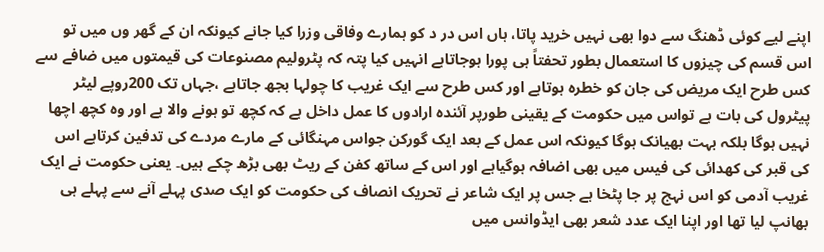اپنے لیے کوئی ڈھنگ سے دوا بھی نہیں خرید پاتا، ہاں اس در د کو ہمارے وفاقی وزرا کیا جانے کیونکہ ان کے گھر وں میں تو اس قسم کی چیزوں کا استعمال بطور تحفتاً ہی پورا ہوجاتاہے انہیں کیا پتہ کہ پٹرولیم مصنوعات کی قیمتوں میں ضافے سے کس طرح ایک مریض کی جان کو خطرہ ہوتاہے اور کس طرح سے ایک غریب کا چولہا بجھ جاتاہے ،جہاں تک 200روپے لیٹر پیٹرول کی بات ہے تواس میں حکومت کے یقینی طورپر آئندہ ارادوں کا عمل داخل ہے کہ کچھ تو ہونے والا ہے اور وہ کچھ اچھا نہیں ہوگا بلکہ بہت بھیانک ہوگا کیونکہ اس عمل کے بعد ایک گورکن جواس مہنگائی کے مارے مردے کی تدفین کرتاہے اس کی قبر کی کھدائی کی فیس میں بھی اضافہ ہوگیاہے اور اس کے ساتھ کفن کے ریٹ بھی بڑھ چکے ہیں۔ یعنی حکومت نے ایک غریب آدمی کو اس نہج پر جا پٹخا ہے جس پر ایک شاعر نے تحریک انصاف کی حکومت کو ایک صدی پہلے آنے سے پہلے ہی بھانپ لیا تھا اور اپنا ایک عدد شعر بھی ایڈوانس میں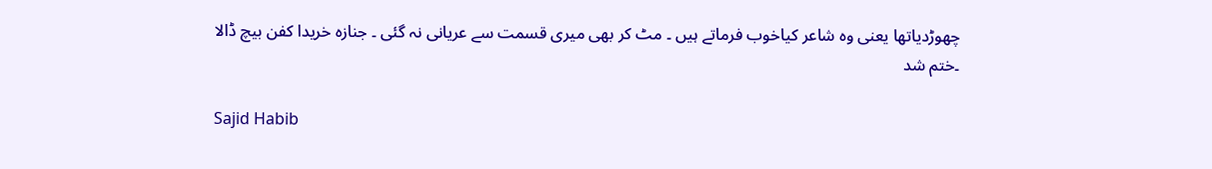چھوڑدیاتھا یعنی وہ شاعر کیاخوب فرماتے ہیں ۔ مٹ کر بھی میری قسمت سے عریانی نہ گئی ۔ جنازہ خریدا کفن بیچ ڈالا ۔ختم شد

Sajid Habib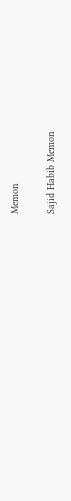Memon

Sajid Habib Memon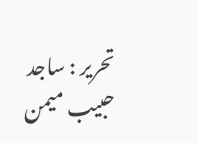تحریر : ساجد حبیب میمن